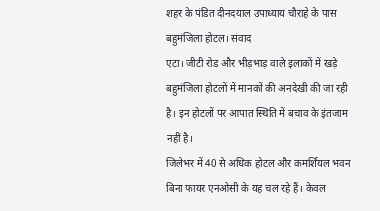शहर के पंडित दीनदयाल उपाध्याय चौराहे के पास बहुमंजिला होटल। संवाद
एटा। जीटी रोड और भीड़भाड़ वाले इलाकों में खड़े बहुमंजिला होटलों में मानकों की अनदेखी की जा रही है। इन होटलों पर आपात स्थिति में बचाव के इंतजाम नहीं है।
जिलेभर में 40 से अधिक होटल और कमर्शियल भवन बिना फायर एनओसी के यह चल रहे हैं। केवल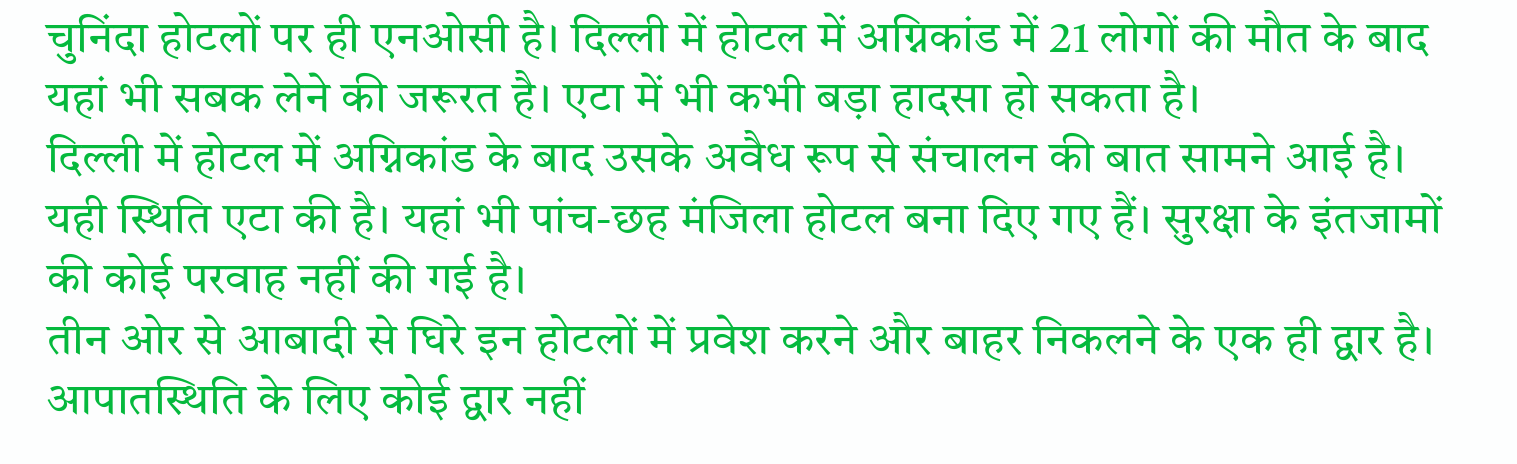चुनिंदा होटलों पर ही एनओसी है। दिल्ली में होटल में अग्निकांड में 21 लोगों की मौत के बाद यहां भी सबक लेने की जरूरत है। एटा में भी कभी बड़ा हादसा हो सकता है।
दिल्ली में होटल में अग्निकांड के बाद उसके अवैध रूप से संचालन की बात सामने आई है। यही स्थिति एटा की है। यहां भी पांच-छह मंजिला होटल बना दिए गए हैं। सुरक्षा के इंतजामों की कोई परवाह नहीं की गई है।
तीन ओर से आबादी से घिरे इन होटलों में प्रवेश करने और बाहर निकलने के एक ही द्वार है। आपातस्थिति के लिए कोई द्वार नहीं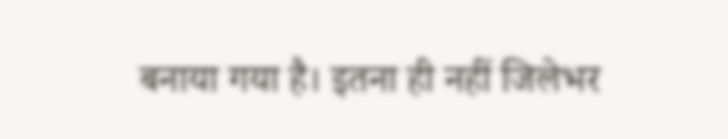बनाया गया है। इतना ही नहीं जिलेभर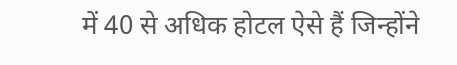में 40 से अधिक होटल ऐसे हैं जिन्होंने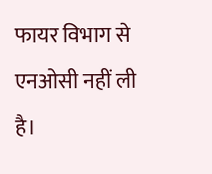फायर विभाग से एनओसी नहीं ली है।